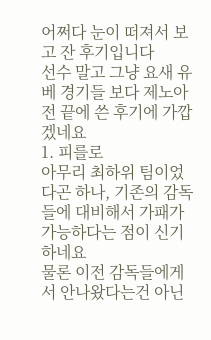어쩌다 눈이 떠져서 보고 잔 후기입니다
선수 말고 그냥 요새 유베 경기들 보다 제노아전 끝에 쓴 후기에 가깝겠네요
1. 피를로
아무리 최하위 팀이었다곤 하나, 기존의 감독들에 대비해서 가패가 가능하다는 점이 신기하네요
물론 이전 감독들에게서 안나왔다는건 아닌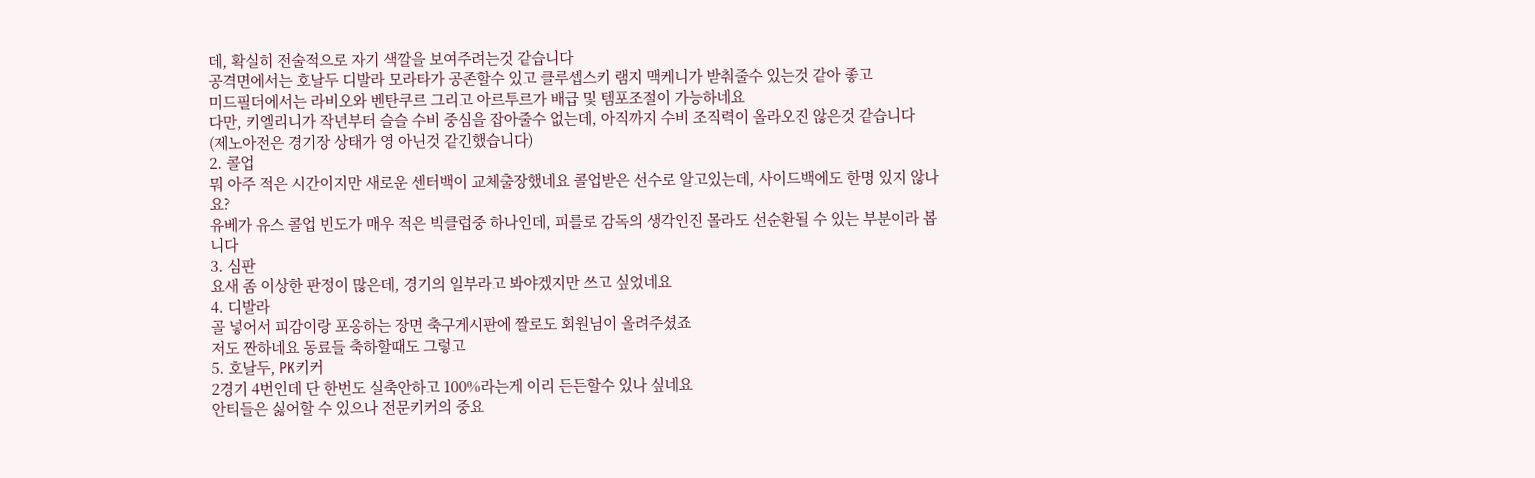데, 확실히 전술적으로 자기 색깔을 보여주려는것 같습니다
공격면에서는 호날두 디발라 모라타가 공존할수 있고 클루셉스키 램지 맥케니가 받춰줄수 있는것 같아 좋고
미드필더에서는 라비오와 벤탄쿠르 그리고 아르투르가 배급 및 템포조절이 가능하네요
다만, 키엘리니가 작년부터 슬슬 수비 중심을 잡아줄수 없는데, 아직까지 수비 조직력이 올라오진 않은것 같습니다
(제노아전은 경기장 상태가 영 아닌것 같긴했습니다)
2. 콜업
뭐 아주 적은 시간이지만 새로운 센터백이 교체출장했네요 콜업받은 선수로 알고있는데, 사이드백에도 한명 있지 않나요?
유베가 유스 콜업 빈도가 매우 적은 빅클럽중 하나인데, 피를로 감독의 생각인진 몰라도 선순환될 수 있는 부분이라 봅니다
3. 심판
요새 좀 이상한 판정이 많은데, 경기의 일부라고 봐야겠지만 쓰고 싶었네요
4. 디발라
골 넣어서 피감이랑 포옹하는 장면 축구게시판에 짤로도 회원님이 올려주셨죠
저도 짠하네요 동료들 축하할때도 그렇고
5. 호날두, PK키커
2경기 4번인데 단 한번도 실축안하고 100%라는게 이리 든든할수 있나 싶네요
안티들은 싫어할 수 있으나 전문키커의 중요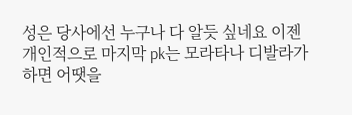성은 당사에선 누구나 다 알듯 싶네요 이젠
개인적으로 마지막 pk는 모라타나 디발라가 하면 어땟을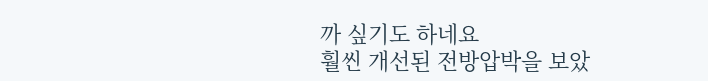까 싶기도 하네요
훨씬 개선된 전방압박을 보았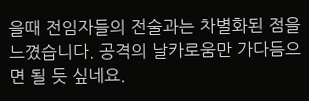을때 전임자들의 전술과는 차별화된 점을 느꼈습니다. 공격의 날카로움만 가다듬으면 될 듯 싶네요.